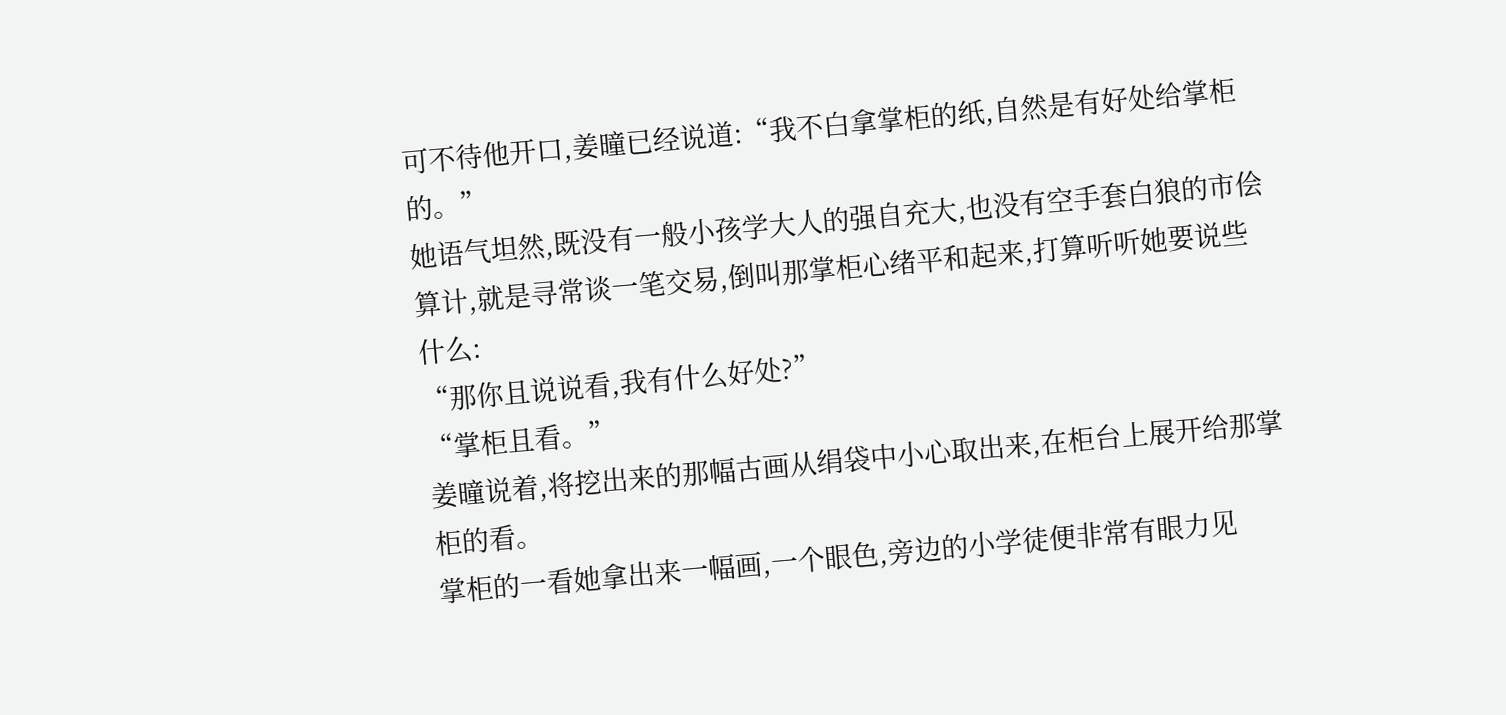可不待他开口,姜曈已经说道:“我不白拿掌柜的纸,自然是有好处给掌柜的。”
她语气坦然,既没有一般小孩学大人的强自充大,也没有空手套白狼的市侩算计,就是寻常谈一笔交易,倒叫那掌柜心绪平和起来,打算听听她要说些什么:
“那你且说说看,我有什么好处?”
“掌柜且看。”
姜曈说着,将挖出来的那幅古画从绢袋中小心取出来,在柜台上展开给那掌柜的看。
掌柜的一看她拿出来一幅画,一个眼色,旁边的小学徒便非常有眼力见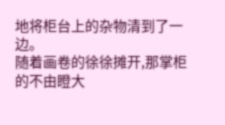地将柜台上的杂物清到了一边。
随着画卷的徐徐摊开,那掌柜的不由瞪大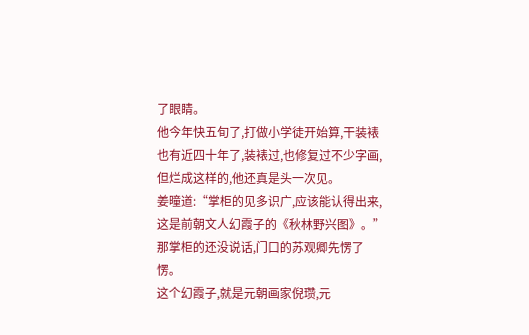了眼睛。
他今年快五旬了,打做小学徒开始算,干装裱也有近四十年了,装裱过,也修复过不少字画,但烂成这样的,他还真是头一次见。
姜曈道:“掌柜的见多识广,应该能认得出来,这是前朝文人幻霞子的《秋林野兴图》。”
那掌柜的还没说话,门口的苏观卿先愣了愣。
这个幻霞子,就是元朝画家倪瓒,元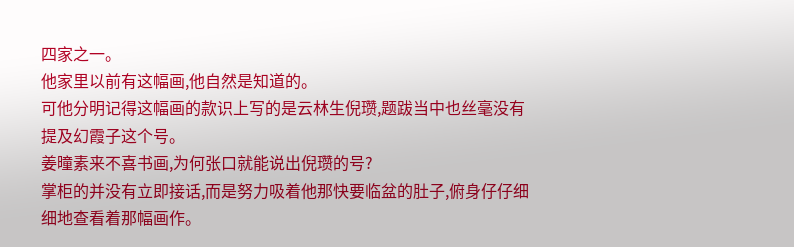四家之一。
他家里以前有这幅画,他自然是知道的。
可他分明记得这幅画的款识上写的是云林生倪瓒,题跋当中也丝毫没有提及幻霞子这个号。
姜曈素来不喜书画,为何张口就能说出倪瓒的号?
掌柜的并没有立即接话,而是努力吸着他那快要临盆的肚子,俯身仔仔细细地查看着那幅画作。